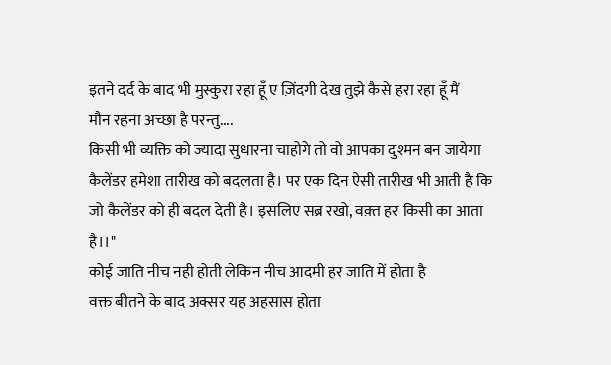इतने दर्द के बाद भी मुस्कुरा रहा हूँ ए ज़िंदगी देख तुझे कैसे हरा रहा हूँ मैं
मौन रहना अच्छा है परन्तु....
किसी भी व्यक्ति को ज्यादा सुधारना चाहोगे तो वो आपका दुश्मन बन जायेगा
कैलेंडर हमेशा तारीख को बदलता है। पर एक दिन ऐसी तारीख भी आती है कि जो कैलेंडर को ही बदल देती है। इसलिए सब्र रखो, वक़्त हर किसी का आता है।।"
कोई जाति नीच नही होती लेकिन नीच आदमी हर जाति में होता है
वक्त बीतने के बाद अक्सर यह अहसास होता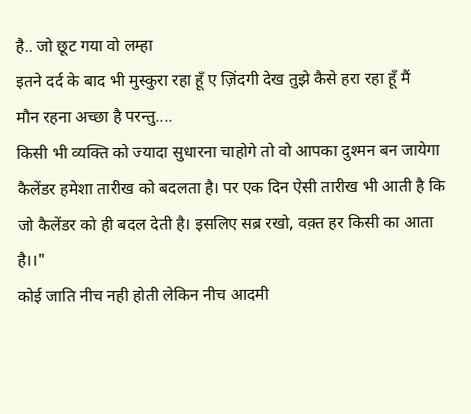है.. जो छूट गया वो लम्हा
इतने दर्द के बाद भी मुस्कुरा रहा हूँ ए ज़िंदगी देख तुझे कैसे हरा रहा हूँ मैं
मौन रहना अच्छा है परन्तु....
किसी भी व्यक्ति को ज्यादा सुधारना चाहोगे तो वो आपका दुश्मन बन जायेगा
कैलेंडर हमेशा तारीख को बदलता है। पर एक दिन ऐसी तारीख भी आती है कि जो कैलेंडर को ही बदल देती है। इसलिए सब्र रखो, वक़्त हर किसी का आता है।।"
कोई जाति नीच नही होती लेकिन नीच आदमी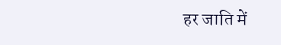हर जाति में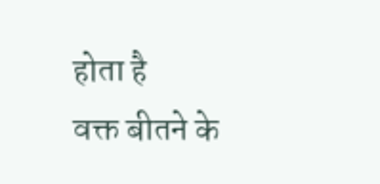होता है
वक्त बीतने के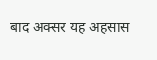बाद अक्सर यह अहसास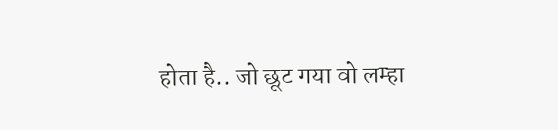होता है.. जो छूट गया वो लम्हा